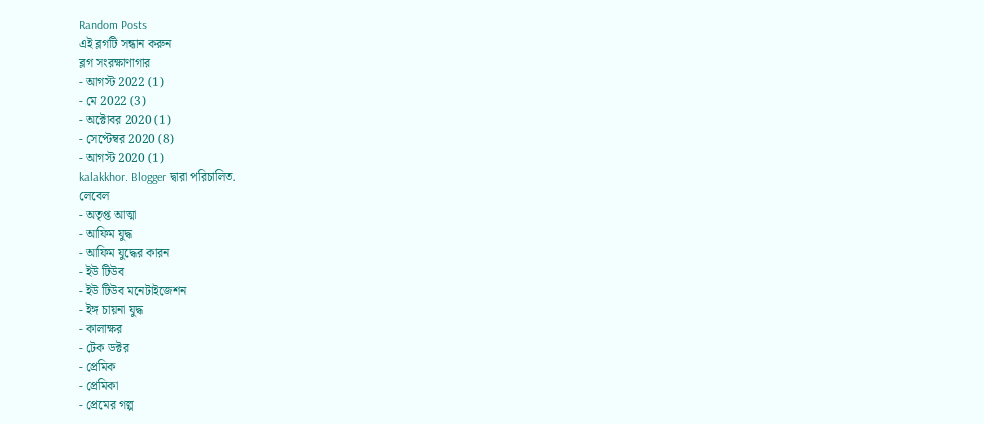Random Posts
এই ব্লগটি সন্ধান করুন
ব্লগ সংরক্ষাণাগার
- আগস্ট 2022 (1)
- মে 2022 (3)
- অক্টোবর 2020 (1)
- সেপ্টেম্বর 2020 (8)
- আগস্ট 2020 (1)
kalakkhor. Blogger দ্বারা পরিচালিত.
লেবেল
- অতৃপ্ত আত্মা
- আফিম যুদ্ধ
- আফিম যুদ্ধের কারন
- ইউ টিউব
- ইউ টিউব মনেটাইজেশন
- ইঙ্গ চায়না যুদ্ধ
- কালাক্ষর
- টেক ডক্টর
- প্রেমিক
- প্রেমিকা
- প্রেমের গল্প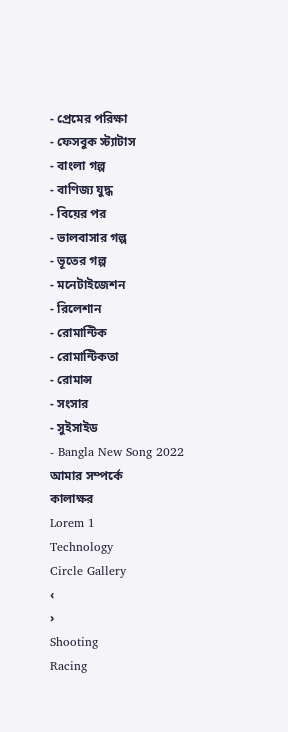- প্রেমের পরিক্ষা
- ফেসবুক স্ট্যাটাস
- বাংলা গল্প
- বাণিজ্য যুদ্ধ
- বিয়ের পর
- ভালবাসার গল্প
- ভূতের গল্প
- মনেটাইজেশন
- রিলেশান
- রোমান্টিক
- রোমান্টিকতা
- রোমান্স
- সংসার
- সুইসাইড
- Bangla New Song 2022
আমার সম্পর্কে
কালাক্ষর
Lorem 1
Technology
Circle Gallery
‹
›
Shooting
Racing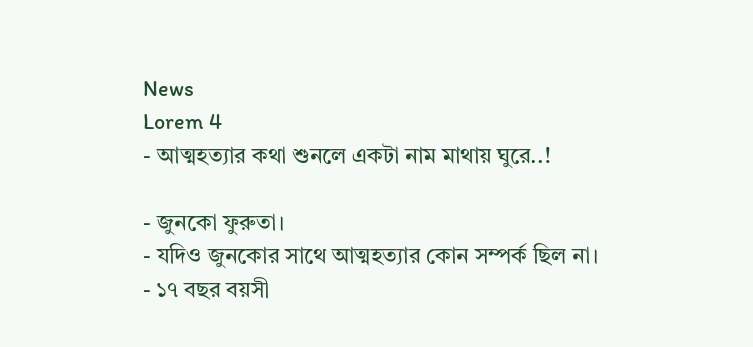News
Lorem 4
- আত্মহত্যার কথা শুনলে একটা নাম মাথায় ঘুরে..!

- জুনকো ফুরুতা।
- যদিও জুনকোর সাথে আত্মহত্যার কোন সম্পর্ক ছিল না।
- ১৭ বছর বয়সী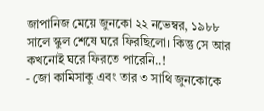জাপানিজ মেয়ে জুনকো ২২ নভেম্বর, ১৯৮৮ সালে স্কুল শেষে ঘরে ফিরছিলো। কিন্তু সে আর কখনোই ঘরে ফিরতে পারেনি..!
- জো কামিসাকু এবং তার ৩ সাথি জুনকোকে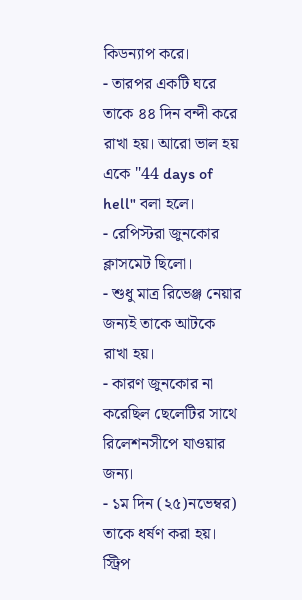কিডন্যাপ করে।
- তারপর একটি ঘরে তাকে ৪৪ দিন বন্দী করে রাখা হয়। আরো ভাল হয় একে "44 days of hell" বলা হলে।
- রেপিস্টরা জুনকোর ক্লাসমেট ছিলো।
- শুধু মাত্র রিভেঞ্জ নেয়ার জন্যই তাকে আটকে রাখা হয়।
- কারণ জুনকোর না করেছিল ছেলেটির সাথে রিলেশনসীপে যাওয়ার জন্য।
- ১ম দিন (২৫)নভেম্বর) তাকে ধর্ষণ করা হয়। স্ট্রিপ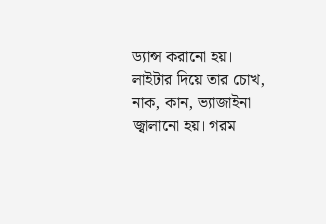ড্যান্স করানো হয়।
লাইটার দিয়ে তার চোখ, নাক, কান, ভ্যাজাইনা জ্বালানো হয়। গরম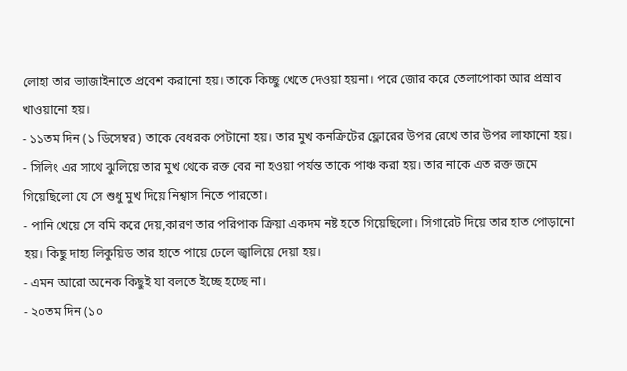লোহা তার ভ্যাজাইনাতে প্রবেশ করানো হয়। তাকে কিচ্ছু খেতে দেওয়া হয়না। পরে জোর করে তেলাপোকা আর প্রস্রাব খাওয়ানো হয়।
- ১১তম দিন (১ ডিসেম্বর) তাকে বেধরক পেটানো হয়। তার মুখ কনক্রিটের ফ্লোরের উপর রেখে তার উপর লাফানো হয়।
- সিলিং এর সাথে ঝুলিয়ে তার মুখ থেকে রক্ত বের না হওয়া পর্যন্ত তাকে পাঞ্চ করা হয়। তার নাকে এত রক্ত জমে গিয়েছিলো যে সে শুধু মুখ দিয়ে নিশ্বাস নিতে পারতো।
- পানি খেয়ে সে বমি করে দেয়,কারণ তার পরিপাক ক্রিয়া একদম নষ্ট হতে গিয়েছিলো। সিগারেট দিয়ে তার হাত পোড়ানো হয়। কিছু দাহ্য লিকুয়িড তার হাতে পায়ে ঢেলে জ্বালিয়ে দেয়া হয়।
- এমন আরো অনেক কিছুই যা বলতে ইচ্ছে হচ্ছে না।
- ২০তম দিন (১০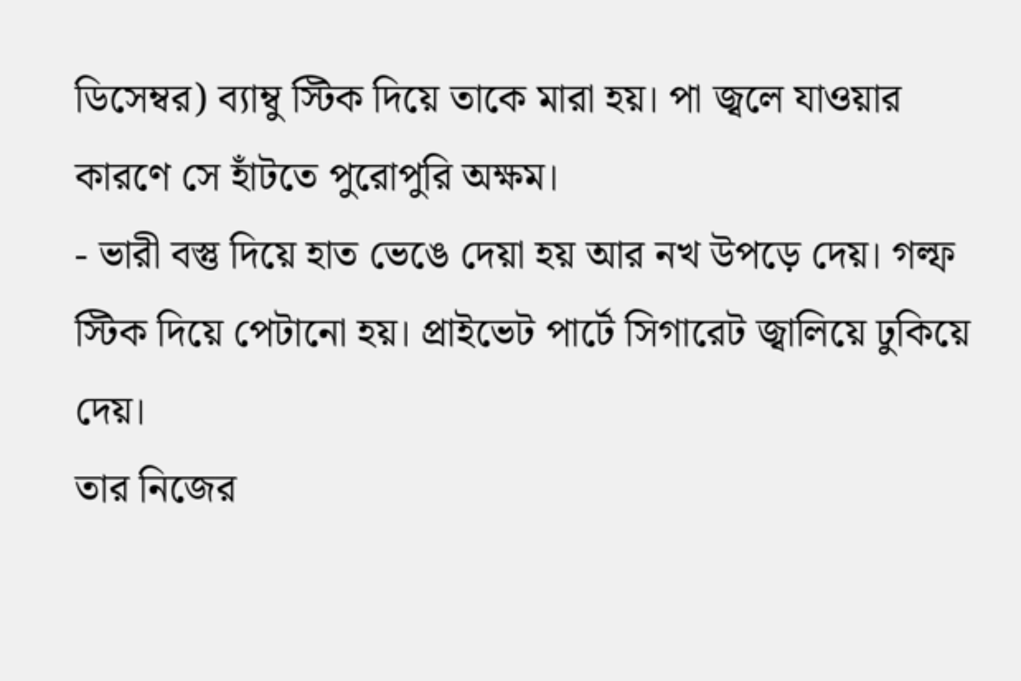ডিসেম্বর) ব্যাম্বু স্টিক দিয়ে তাকে মারা হয়। পা জ্বলে যাওয়ার কারণে সে হাঁটতে পুরোপুরি অক্ষম।
- ভারী বস্তু দিয়ে হাত ভেঙে দেয়া হয় আর নখ উপড়ে দেয়। গল্ফ স্টিক দিয়ে পেটানো হয়। প্রাইভেট পার্টে সিগারেট জ্বালিয়ে ঢুকিয়ে দেয়।
তার নিজের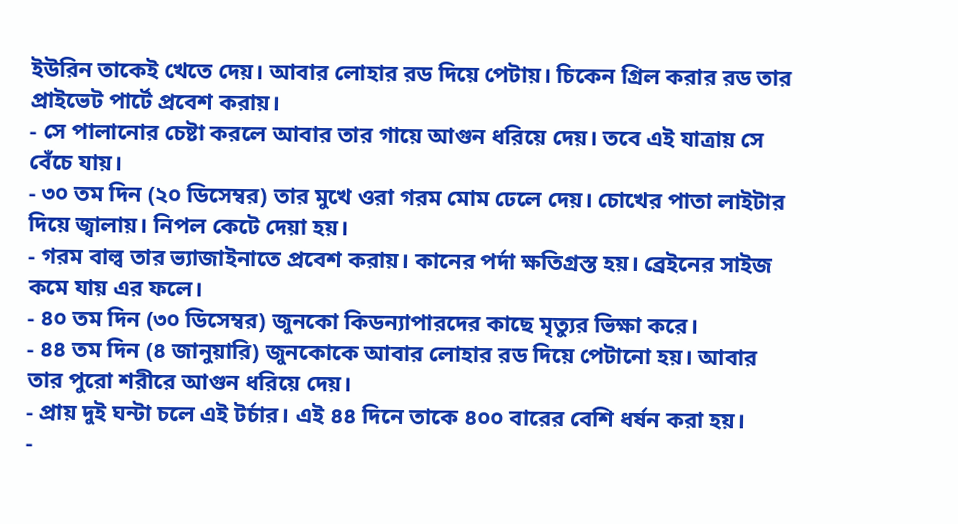ইউরিন তাকেই খেতে দেয়। আবার লোহার রড দিয়ে পেটায়। চিকেন গ্রিল করার রড তার প্রাইভেট পার্টে প্রবেশ করায়।
- সে পালানোর চেষ্টা করলে আবার তার গায়ে আগুন ধরিয়ে দেয়। তবে এই যাত্রায় সে বেঁচে যায়।
- ৩০ তম দিন (২০ ডিসেম্বর) তার মুখে ওরা গরম মোম ঢেলে দেয়। চোখের পাতা লাইটার দিয়ে জ্বালায়। নিপল কেটে দেয়া হয়।
- গরম বাল্ব তার ভ্যাজাইনাতে প্রবেশ করায়। কানের পর্দা ক্ষতিগ্রস্ত হয়। ব্রেইনের সাইজ কমে যায় এর ফলে।
- ৪০ তম দিন (৩০ ডিসেম্বর) জুনকো কিডন্যাপারদের কাছে মৃত্যুর ভিক্ষা করে।
- ৪৪ তম দিন (৪ জানুয়ারি) জুনকোকে আবার লোহার রড দিয়ে পেটানো হয়। আবার তার পুরো শরীরে আগুন ধরিয়ে দেয়।
- প্রায় দুই ঘন্টা চলে এই টর্চার। এই ৪৪ দিনে তাকে ৪০০ বারের বেশি ধর্ষন করা হয়।
-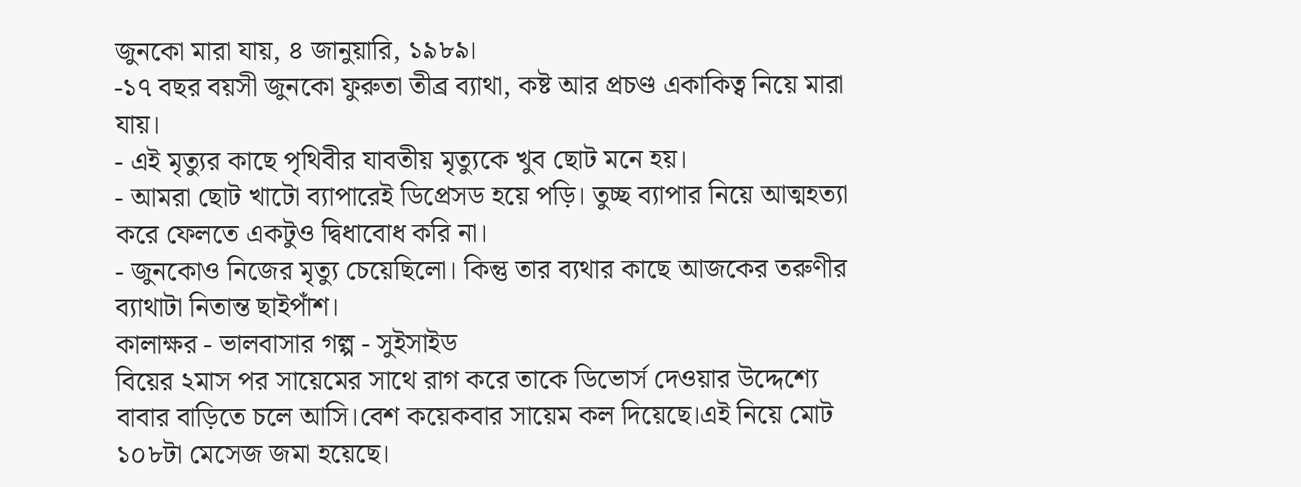জুনকো মারা যায়, ৪ জানুয়ারি, ১৯৮৯।
-১৭ বছর বয়সী জুনকো ফুরুতা তীব্র ব্যাথা, কষ্ট আর প্রচণ্ড একাকিত্ব নিয়ে মারা যায়।
- এই মৃত্যুর কাছে পৃথিবীর যাবতীয় মৃত্যুকে খুব ছোট মনে হয়।
- আমরা ছোট খাটো ব্যাপারেই ডিপ্রেসড হয়ে পড়ি। তুচ্ছ ব্যাপার নিয়ে আত্মহত্যা করে ফেলতে একটুও দ্বিধাবোধ করি না।
- জুনকোও নিজের মৃত্যু চেয়েছিলো। কিন্তু তার ব্যথার কাছে আজকের তরুণীর ব্যাথাটা নিতান্ত ছাইপাঁশ।
কালাক্ষর - ভালবাসার গল্প - সুইসাইড
বিয়ের ২মাস পর সায়েমের সাথে রাগ করে তাকে ডিভোর্স দেওয়ার উদ্দেশ্যে বাবার বাড়িতে চলে আসি।বেশ কয়েকবার সায়েম কল দিয়েছে।এই নিয়ে মোট ১০৮টা মেসেজ জমা হয়েছে।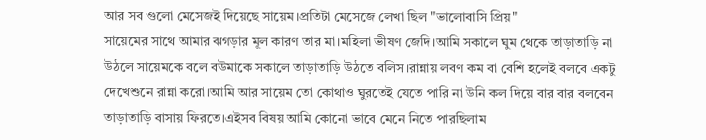আর সব গুলো মেসেজই দিয়েছে সায়েম।প্রতিটা মেসেজে লেখা ছিল "ভালোবাসি প্রিয়"
সায়েমের সাথে আমার ঝগড়ার মূল কারণ তার মা।মহিলা ভীষণ জেদি।আমি সকালে ঘুম থেকে তাড়াতাড়ি না উঠলে সায়েমকে বলে বউমাকে সকালে তাড়াতাড়ি উঠতে বলিস।রান্নায় লবণ কম বা বেশি হলেই বলবে একটু দেখেশুনে রান্না করো।আমি আর সায়েম তো কোথাও ঘুরতেই যেতে পারি না উনি কল দিয়ে বার বার বলবেন তাড়াতাড়ি বাসায় ফিরতে।এইসব বিষয় আমি কোনো ভাবে মেনে নিতে পারছিলাম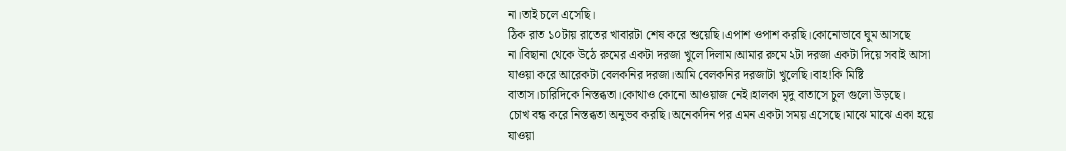না।তাই চলে এসেছি।
ঠিক রাত ১০টায় রাতের খাবারটা শেষ করে শুয়েছি।এপাশ ওপাশ করছি।কোনোভাবে ঘুম আসছে না।বিছানা থেকে উঠে রুমের একটা দরজা খুলে দিলাম।আমার রুমে ২টা দরজা একটা দিয়ে সবাই আসা যাওয়া করে আরেকটা বেলকনির দরজা।আমি বেলকনির দরজাটা খুলেছি।বাহ!কি মিষ্টি বাতাস।চারিদিকে নিস্তব্ধতা।কোথাও কোনো আওয়াজ নেই।হালকা মৃদু বাতাসে চুল গুলো উড়ছে।
চোখ বন্ধ করে নিস্তব্ধতা অনুভব করছি।অনেকদিন পর এমন একটা সময় এসেছে।মাঝে মাঝে একা হয়ে যাওয়া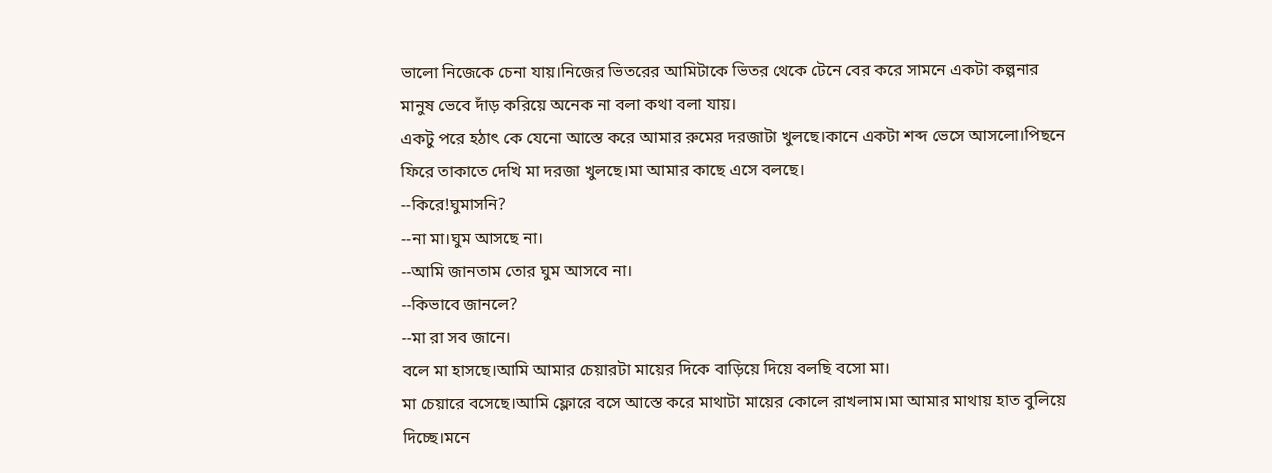ভালো নিজেকে চেনা যায়।নিজের ভিতরের আমিটাকে ভিতর থেকে টেনে বের করে সামনে একটা কল্পনার মানুষ ভেবে দাঁড় করিয়ে অনেক না বলা কথা বলা যায়।
একটু পরে হঠাৎ কে যেনো আস্তে করে আমার রুমের দরজাটা খুলছে।কানে একটা শব্দ ভেসে আসলো।পিছনে ফিরে তাকাতে দেখি মা দরজা খুলছে।মা আমার কাছে এসে বলছে।
--কিরে!ঘুমাসনি?
--না মা।ঘুম আসছে না।
--আমি জানতাম তোর ঘুম আসবে না।
--কিভাবে জানলে?
--মা রা সব জানে।
বলে মা হাসছে।আমি আমার চেয়ারটা মায়ের দিকে বাড়িয়ে দিয়ে বলছি বসো মা।
মা চেয়ারে বসেছে।আমি ফ্লোরে বসে আস্তে করে মাথাটা মায়ের কোলে রাখলাম।মা আমার মাথায় হাত বুলিয়ে দিচ্ছে।মনে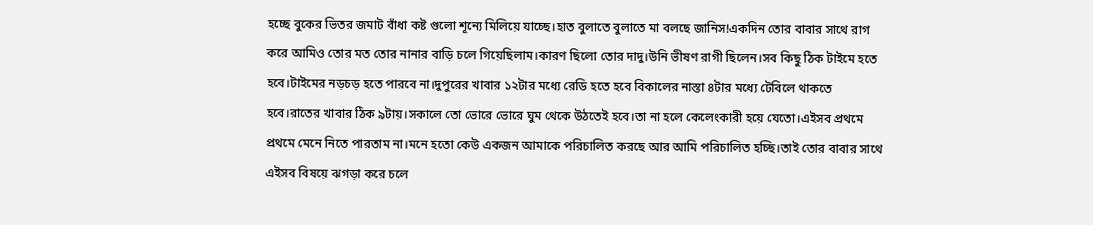হচ্ছে বুকের ভিতর জমাট বাঁধা কষ্ট গুলো শূন্যে মিলিয়ে যাচ্ছে।হাত বুলাতে বুলাতে মা বলছে জানিস!একদিন তোর বাবার সাথে রাগ করে আমিও তোর মত তোর নানার বাড়ি চলে গিয়েছিলাম।কারণ ছিলো তোর দাদু।উনি ভীষণ রাগী ছিলেন।সব কিছু ঠিক টাইমে হতে হবে।টাইমের নড়চড় হতে পারবে না।দুপুরের খাবার ১২টার মধ্যে রেডি হতে হবে বিকালের নাস্তা ৪টার মধ্যে টেবিলে থাকতে হবে।রাতের খাবার ঠিক ৯টায়।সকালে তো ভোরে ভোরে ঘুম থেকে উঠতেই হবে।তা না হলে কেলেংকারী হয়ে যেতো।এইসব প্রথমে প্রথমে মেনে নিতে পারতাম না।মনে হতো কেউ একজন আমাকে পরিচালিত করছে আর আমি পরিচালিত হচ্ছি।তাই তোর বাবার সাথে এইসব বিষয়ে ঝগড়া করে চলে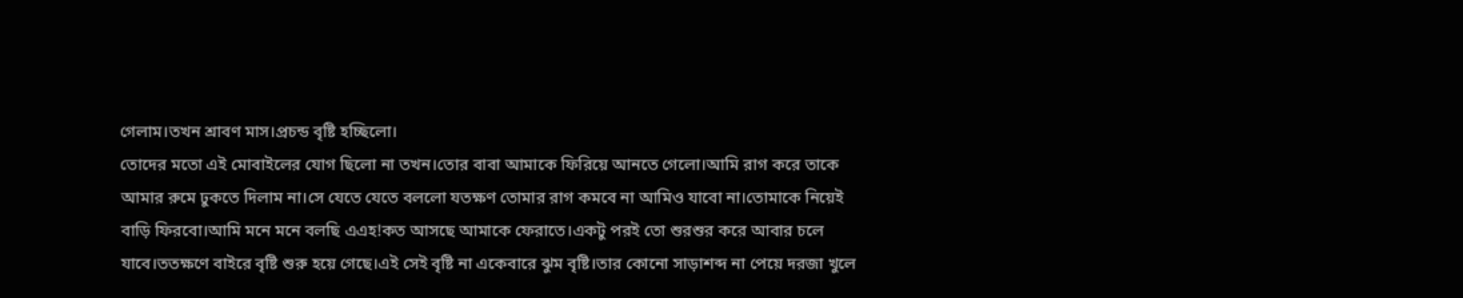গেলাম।তখন শ্রাবণ মাস।প্রচন্ড বৃষ্টি হচ্ছিলো।
তোদের মতো এই মোবাইলের যোগ ছিলো না তখন।তোর বাবা আমাকে ফিরিয়ে আনতে গেলো।আমি রাগ করে তাকে আমার রুমে ঢুকতে দিলাম না।সে যেতে যেতে বললো যতক্ষণ তোমার রাগ কমবে না আমিও যাবো না।তোমাকে নিয়েই বাড়ি ফিরবো।আমি মনে মনে বলছি এএহ!কত আসছে আমাকে ফেরাতে।একটু পরই তো শুরশুর করে আবার চলে যাবে।ততক্ষণে বাইরে বৃষ্টি শুরু হয়ে গেছে।এই সেই বৃষ্টি না একেবারে ঝুম বৃষ্টি।তার কোনো সাড়াশব্দ না পেয়ে দরজা খুলে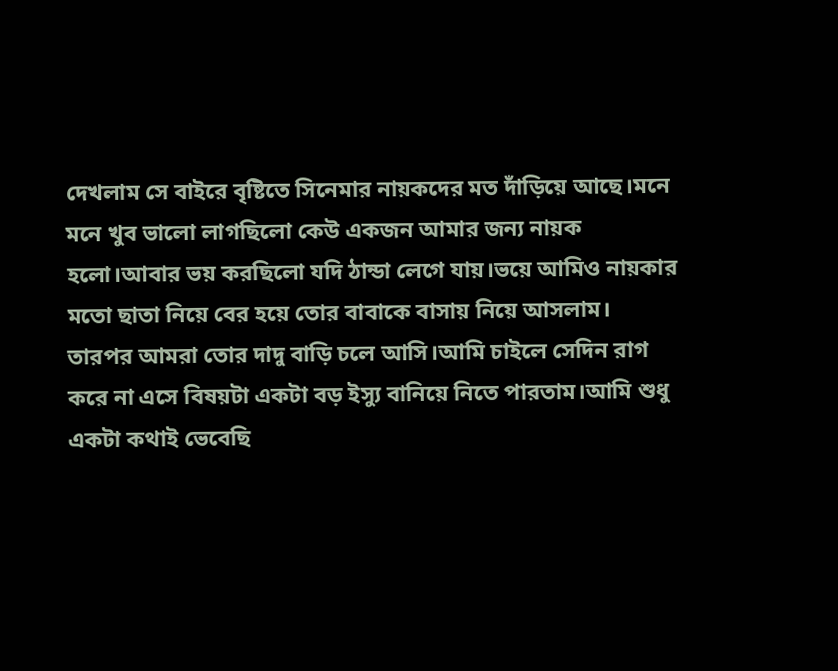দেখলাম সে বাইরে বৃষ্টিতে সিনেমার নায়কদের মত দাঁড়িয়ে আছে।মনে মনে খুব ভালো লাগছিলো কেউ একজন আমার জন্য নায়ক হলো।আবার ভয় করছিলো যদি ঠান্ডা লেগে যায়।ভয়ে আমিও নায়কার মতো ছাতা নিয়ে বের হয়ে তোর বাবাকে বাসায় নিয়ে আসলাম।
তারপর আমরা তোর দাদু বাড়ি চলে আসি।আমি চাইলে সেদিন রাগ করে না এসে বিষয়টা একটা বড় ইস্যু বানিয়ে নিতে পারতাম।আমি শুধু একটা কথাই ভেবেছি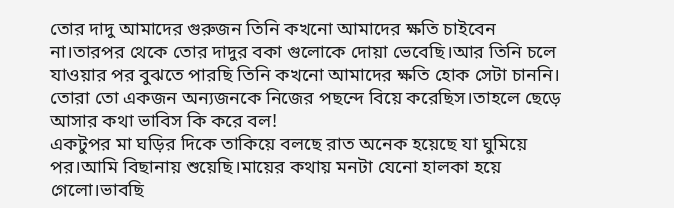তোর দাদু আমাদের গুরুজন তিনি কখনো আমাদের ক্ষতি চাইবেন না।তারপর থেকে তোর দাদুর বকা গুলোকে দোয়া ভেবেছি।আর তিনি চলে যাওয়ার পর বুঝতে পারছি তিনি কখনো আমাদের ক্ষতি হোক সেটা চাননি।
তোরা তো একজন অন্যজনকে নিজের পছন্দে বিয়ে করেছিস।তাহলে ছেড়ে আসার কথা ভাবিস কি করে বল!
একটুপর মা ঘড়ির দিকে তাকিয়ে বলছে রাত অনেক হয়েছে যা ঘুমিয়ে পর।আমি বিছানায় শুয়েছি।মায়ের কথায় মনটা যেনো হালকা হয়ে গেলো।ভাবছি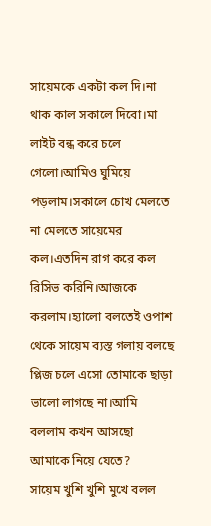সায়েমকে একটা কল দি।না থাক কাল সকালে দিবো।মা লাইট বন্ধ করে চলে গেলো।আমিও ঘুমিয়ে পড়লাম।সকালে চোখ মেলতে না মেলতে সায়েমের কল।এতদিন রাগ করে কল রিসিভ করিনি।আজকে করলাম।হ্যালো বলতেই ওপাশ থেকে সায়েম ব্যস্ত গলায় বলছে প্লিজ চলে এসো তোমাকে ছাড়া ভালো লাগছে না।আমি বললাম কখন আসছো আমাকে নিয়ে যেতে?
সায়েম খুশি খুশি মুখে বলল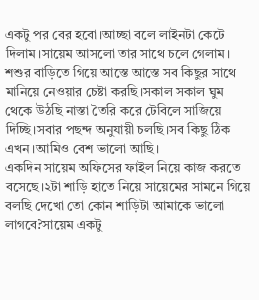একটু পর বের হবো।আচ্ছা বলে লাইনটা কেটে দিলাম।সায়েম আসলো তার সাথে চলে গেলাম।
শশুর বাড়িতে গিয়ে আস্তে আস্তে সব কিছুর সাথে মানিয়ে নেওয়ার চেষ্টা করছি।সকাল সকাল ঘুম থেকে উঠছি নাস্তা তৈরি করে টেবিলে সাজিয়ে দিচ্ছি।সবার পছন্দ অনুযায়ী চলছি।সব কিছু ঠিক এখন।আমিও বেশ ভালো আছি।
একদিন সায়েম অফিসের ফাইল নিয়ে কাজ করতে বসেছে।২টা শাড়ি হাতে নিয়ে সায়েমের সামনে গিয়ে বলছি দেখো তো কোন শাড়িটা আমাকে ভালো লাগবে?সায়েম একটু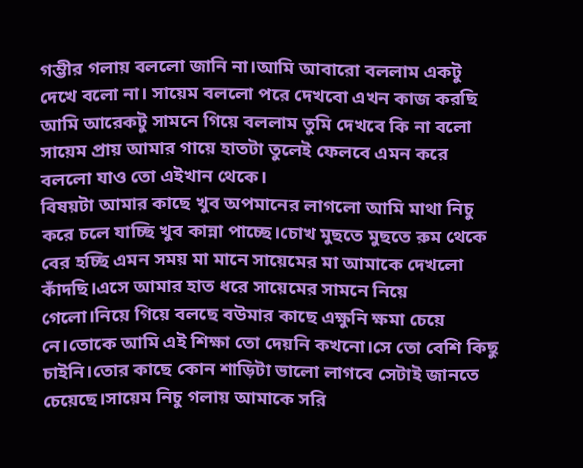গম্ভীর গলায় বললো জানি না।আমি আবারো বললাম একটু দেখে বলো না। সায়েম বললো পরে দেখবো এখন কাজ করছি আমি আরেকটু সামনে গিয়ে বললাম তুমি দেখবে কি না বলো সায়েম প্রায় আমার গায়ে হাতটা তুলেই ফেলবে এমন করে বললো যাও তো এইখান থেকে।
বিষয়টা আমার কাছে খুব অপমানের লাগলো আমি মাথা নিচু করে চলে যাচ্ছি খুব কান্না পাচ্ছে।চোখ মুছতে মুছতে রুম থেকে বের হচ্ছি এমন সময় মা মানে সায়েমের মা আমাকে দেখলো কাঁদছি।এসে আমার হাত ধরে সায়েমের সামনে নিয়ে গেলো।নিয়ে গিয়ে বলছে বউমার কাছে এক্ষুনি ক্ষমা চেয়ে নে।তোকে আমি এই শিক্ষা তো দেয়নি কখনো।সে তো বেশি কিছু চাইনি।তোর কাছে কোন শাড়িটা ভালো লাগবে সেটাই জানতে চেয়েছে।সায়েম নিচু গলায় আমাকে সরি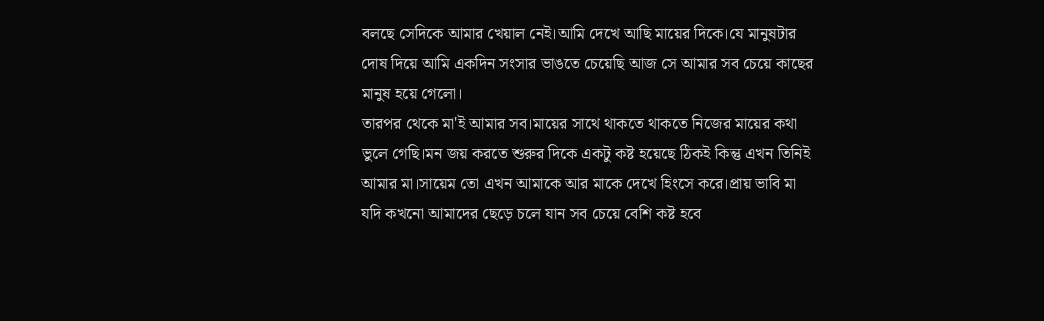বলছে সেদিকে আমার খেয়াল নেই।আমি দেখে আছি মায়ের দিকে।যে মানুষটার দোষ দিয়ে আমি একদিন সংসার ভাঙতে চেয়েছি আজ সে আমার সব চেয়ে কাছের মানুষ হয়ে গেলো।
তারপর থেকে মা'ই আমার সব।মায়ের সাথে থাকতে থাকতে নিজের মায়ের কথা ভুলে গেছি।মন জয় করতে শুরুর দিকে একটু কষ্ট হয়েছে ঠিকই কিন্তু এখন তিনিই আমার মা।সায়েম তো এখন আমাকে আর মাকে দেখে হিংসে করে।প্রায় ভাবি মা যদি কখনো আমাদের ছেড়ে চলে যান সব চেয়ে বেশি কষ্ট হবে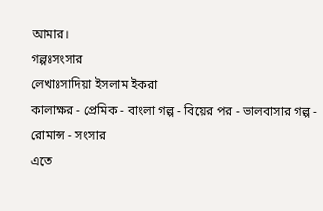আমার।
গল্পঃসংসার
লেখাঃসাদিয়া ইসলাম ইকরা
কালাক্ষর - প্রেমিক - বাংলা গল্প - বিয়ের পর - ভালবাসার গল্প - রোমান্স - সংসার
এতে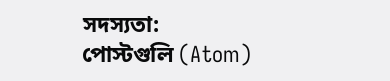সদস্যতা:
পোস্টগুলি (Atom)